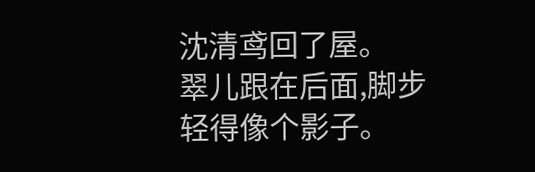沈清鸢回了屋。
翠儿跟在后面,脚步轻得像个影子。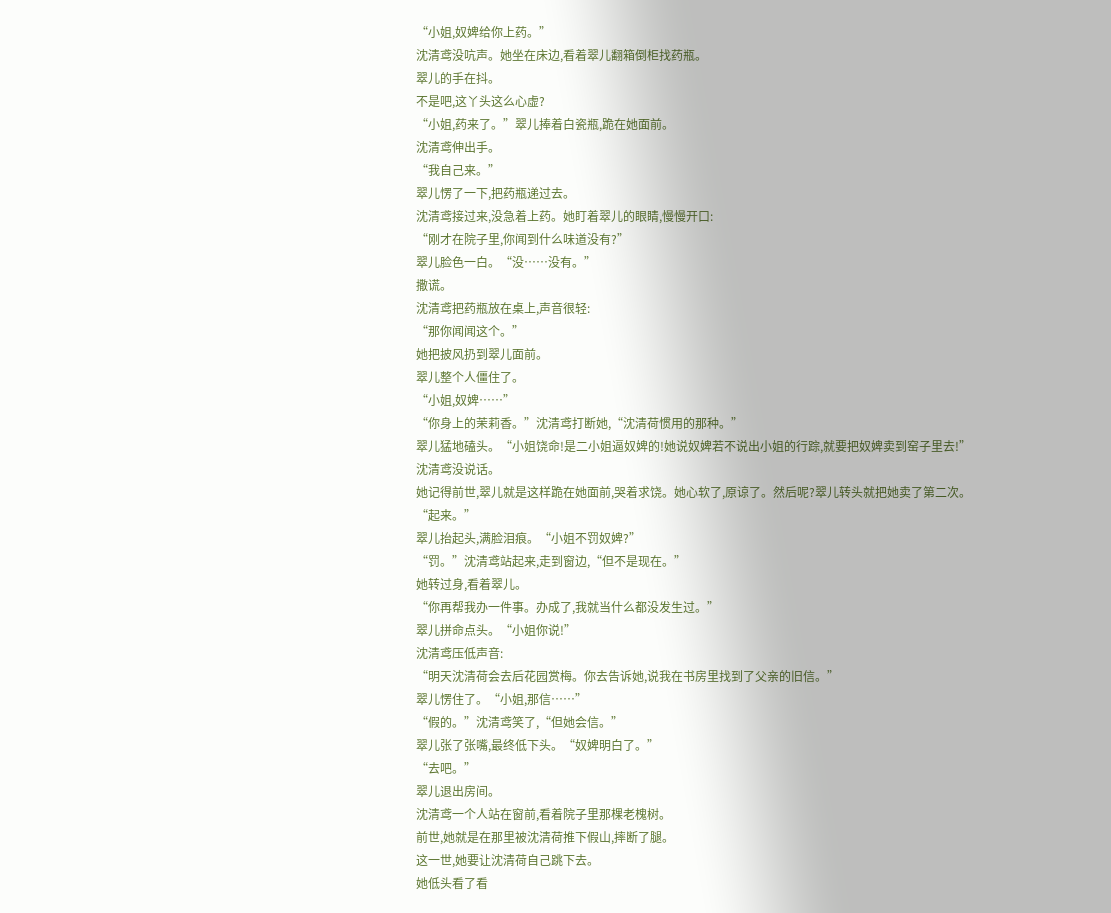“小姐,奴婢给你上药。”
沈清鸢没吭声。她坐在床边,看着翠儿翻箱倒柜找药瓶。
翠儿的手在抖。
不是吧,这丫头这么心虚?
“小姐,药来了。”翠儿捧着白瓷瓶,跪在她面前。
沈清鸢伸出手。
“我自己来。”
翠儿愣了一下,把药瓶递过去。
沈清鸢接过来,没急着上药。她盯着翠儿的眼睛,慢慢开口:
“刚才在院子里,你闻到什么味道没有?”
翠儿脸色一白。“没……没有。”
撒谎。
沈清鸢把药瓶放在桌上,声音很轻:
“那你闻闻这个。”
她把披风扔到翠儿面前。
翠儿整个人僵住了。
“小姐,奴婢……”
“你身上的茉莉香。”沈清鸢打断她,“沈清荷惯用的那种。”
翠儿猛地磕头。“小姐饶命!是二小姐逼奴婢的!她说奴婢若不说出小姐的行踪,就要把奴婢卖到窑子里去!”
沈清鸢没说话。
她记得前世,翠儿就是这样跪在她面前,哭着求饶。她心软了,原谅了。然后呢?翠儿转头就把她卖了第二次。
“起来。”
翠儿抬起头,满脸泪痕。“小姐不罚奴婢?”
“罚。”沈清鸢站起来,走到窗边,“但不是现在。”
她转过身,看着翠儿。
“你再帮我办一件事。办成了,我就当什么都没发生过。”
翠儿拼命点头。“小姐你说!”
沈清鸢压低声音:
“明天沈清荷会去后花园赏梅。你去告诉她,说我在书房里找到了父亲的旧信。”
翠儿愣住了。“小姐,那信……”
“假的。”沈清鸢笑了,“但她会信。”
翠儿张了张嘴,最终低下头。“奴婢明白了。”
“去吧。”
翠儿退出房间。
沈清鸢一个人站在窗前,看着院子里那棵老槐树。
前世,她就是在那里被沈清荷推下假山,摔断了腿。
这一世,她要让沈清荷自己跳下去。
她低头看了看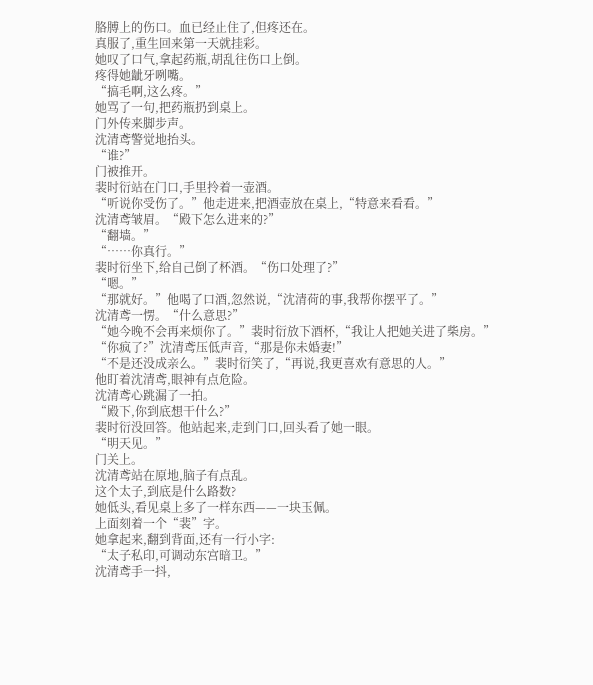胳膊上的伤口。血已经止住了,但疼还在。
真服了,重生回来第一天就挂彩。
她叹了口气,拿起药瓶,胡乱往伤口上倒。
疼得她龇牙咧嘴。
“搞毛啊,这么疼。”
她骂了一句,把药瓶扔到桌上。
门外传来脚步声。
沈清鸢警觉地抬头。
“谁?”
门被推开。
裴时衍站在门口,手里拎着一壶酒。
“听说你受伤了。”他走进来,把酒壶放在桌上,“特意来看看。”
沈清鸢皱眉。“殿下怎么进来的?”
“翻墙。”
“……你真行。”
裴时衍坐下,给自己倒了杯酒。“伤口处理了?”
“嗯。”
“那就好。”他喝了口酒,忽然说,“沈清荷的事,我帮你摆平了。”
沈清鸢一愣。“什么意思?”
“她今晚不会再来烦你了。”裴时衍放下酒杯,“我让人把她关进了柴房。”
“你疯了?”沈清鸢压低声音,“那是你未婚妻!”
“不是还没成亲么。”裴时衍笑了,“再说,我更喜欢有意思的人。”
他盯着沈清鸢,眼神有点危险。
沈清鸢心跳漏了一拍。
“殿下,你到底想干什么?”
裴时衍没回答。他站起来,走到门口,回头看了她一眼。
“明天见。”
门关上。
沈清鸢站在原地,脑子有点乱。
这个太子,到底是什么路数?
她低头,看见桌上多了一样东西——一块玉佩。
上面刻着一个“裴”字。
她拿起来,翻到背面,还有一行小字:
“太子私印,可调动东宫暗卫。”
沈清鸢手一抖,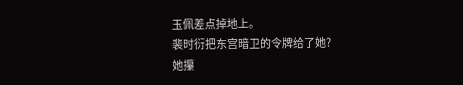玉佩差点掉地上。
裴时衍把东宫暗卫的令牌给了她?
她攥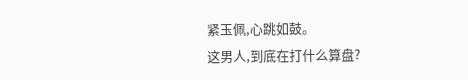紧玉佩,心跳如鼓。
这男人,到底在打什么算盘?